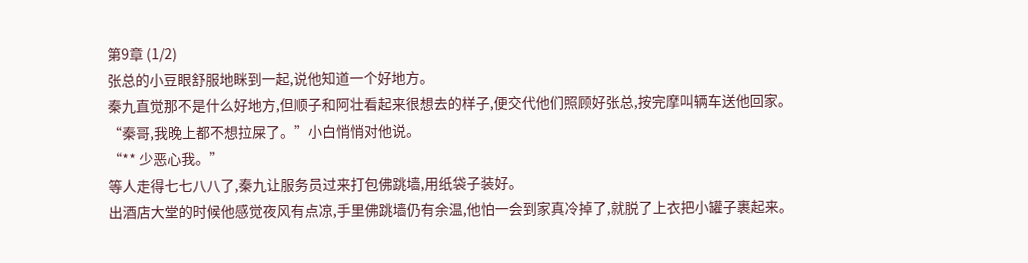第9章 (1/2)
张总的小豆眼舒服地眯到一起,说他知道一个好地方。
秦九直觉那不是什么好地方,但顺子和阿壮看起来很想去的样子,便交代他们照顾好张总,按完摩叫辆车送他回家。
“秦哥,我晚上都不想拉屎了。”小白悄悄对他说。
“** 少恶心我。”
等人走得七七八八了,秦九让服务员过来打包佛跳墙,用纸袋子装好。
出酒店大堂的时候他感觉夜风有点凉,手里佛跳墙仍有余温,他怕一会到家真冷掉了,就脱了上衣把小罐子裹起来。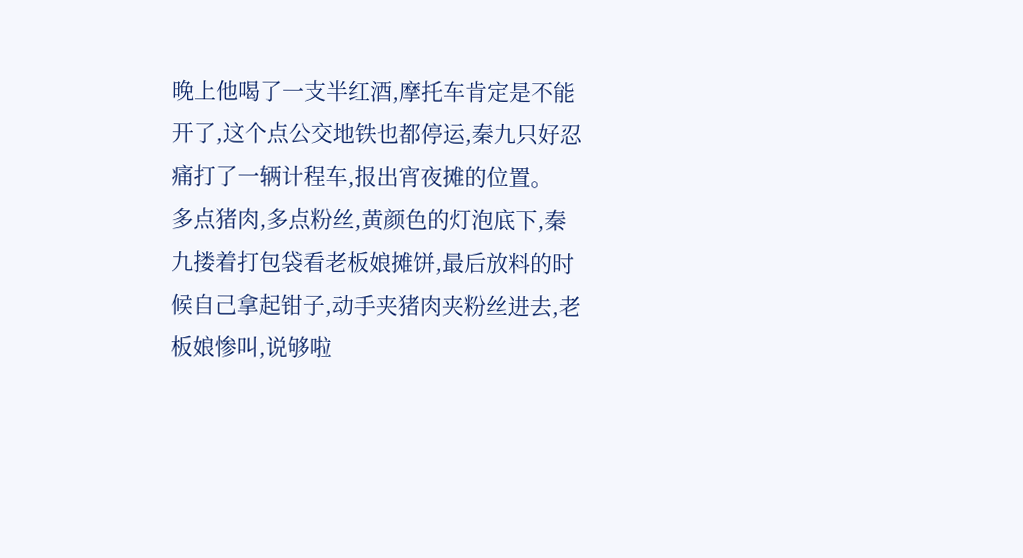晚上他喝了一支半红酒,摩托车肯定是不能开了,这个点公交地铁也都停运,秦九只好忍痛打了一辆计程车,报出宵夜摊的位置。
多点猪肉,多点粉丝,黄颜色的灯泡底下,秦九搂着打包袋看老板娘摊饼,最后放料的时候自己拿起钳子,动手夹猪肉夹粉丝进去,老板娘惨叫,说够啦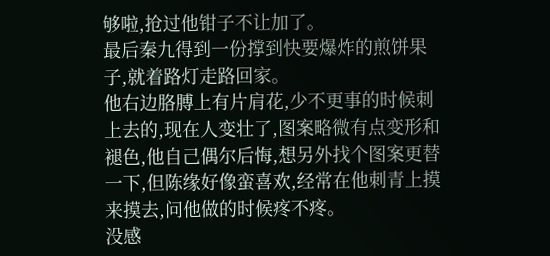够啦,抢过他钳子不让加了。
最后秦九得到一份撑到快要爆炸的煎饼果子,就着路灯走路回家。
他右边胳膊上有片肩花,少不更事的时候刺上去的,现在人变壮了,图案略微有点变形和褪色,他自己偶尔后悔,想另外找个图案更替一下,但陈缘好像蛮喜欢,经常在他刺青上摸来摸去,问他做的时候疼不疼。
没感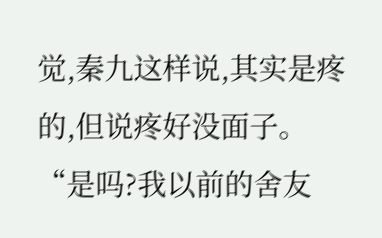觉,秦九这样说,其实是疼的,但说疼好没面子。
“是吗?我以前的舍友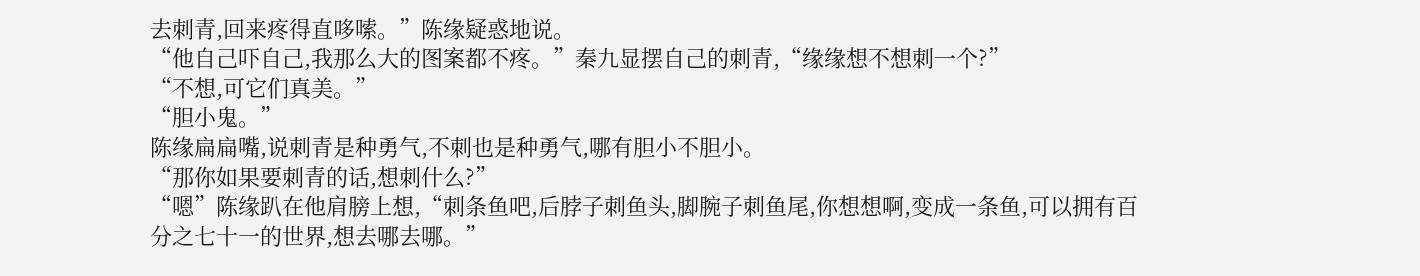去刺青,回来疼得直哆嗦。”陈缘疑惑地说。
“他自己吓自己,我那么大的图案都不疼。”秦九显摆自己的刺青,“缘缘想不想刺一个?”
“不想,可它们真美。”
“胆小鬼。”
陈缘扁扁嘴,说刺青是种勇气,不刺也是种勇气,哪有胆小不胆小。
“那你如果要刺青的话,想刺什么?”
“嗯”陈缘趴在他肩膀上想,“刺条鱼吧,后脖子刺鱼头,脚腕子刺鱼尾,你想想啊,变成一条鱼,可以拥有百分之七十一的世界,想去哪去哪。”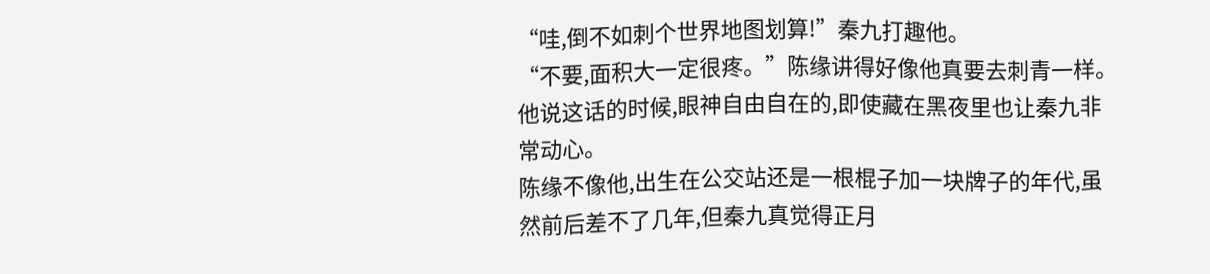“哇,倒不如刺个世界地图划算!”秦九打趣他。
“不要,面积大一定很疼。”陈缘讲得好像他真要去刺青一样。
他说这话的时候,眼神自由自在的,即使藏在黑夜里也让秦九非常动心。
陈缘不像他,出生在公交站还是一根棍子加一块牌子的年代,虽然前后差不了几年,但秦九真觉得正月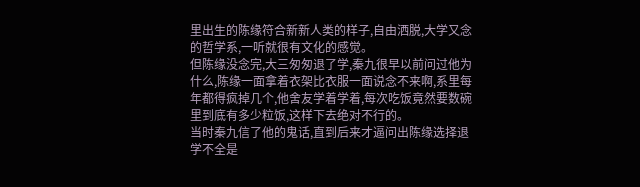里出生的陈缘符合新新人类的样子,自由洒脱,大学又念的哲学系,一听就很有文化的感觉。
但陈缘没念完,大三匆匆退了学,秦九很早以前问过他为什么,陈缘一面拿着衣架比衣服一面说念不来啊,系里每年都得疯掉几个,他舍友学着学着,每次吃饭竟然要数碗里到底有多少粒饭,这样下去绝对不行的。
当时秦九信了他的鬼话,直到后来才逼问出陈缘选择退学不全是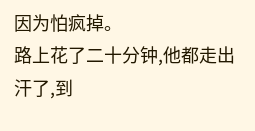因为怕疯掉。
路上花了二十分钟,他都走出汗了,到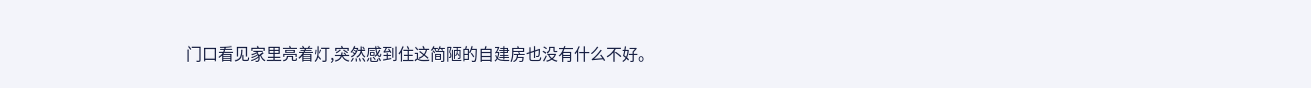门口看见家里亮着灯,突然感到住这简陋的自建房也没有什么不好。